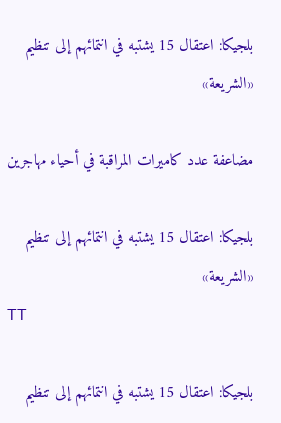بلجيكا: اعتقال 15 يشتبه في انتمائهم إلى تنظيم «الشريعة»

مضاعفة عدد كاميرات المراقبة في أحياء مهاجرين

بلجيكا: اعتقال 15 يشتبه في انتمائهم إلى تنظيم «الشريعة»
TT

بلجيكا: اعتقال 15 يشتبه في انتمائهم إلى تنظيم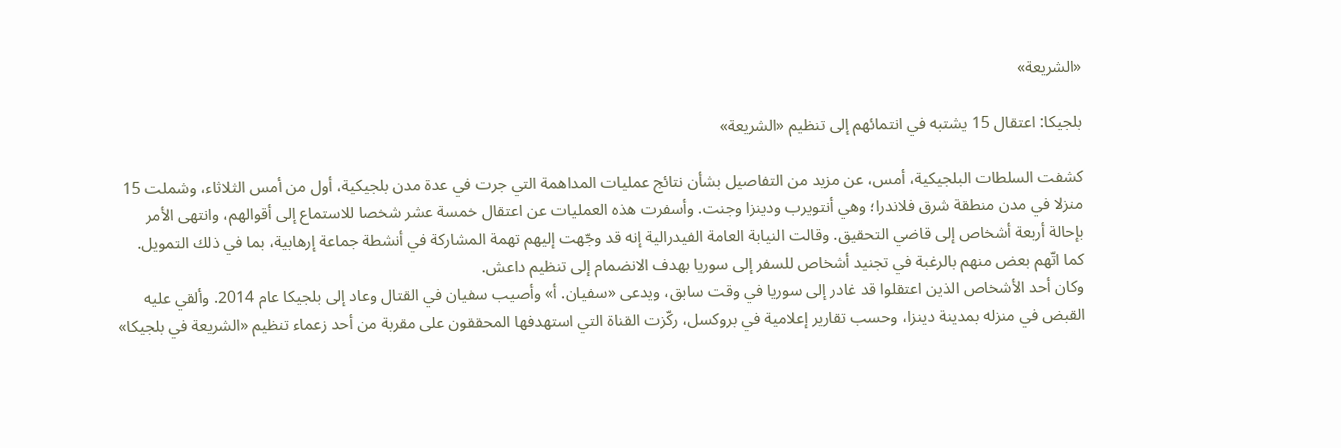«الشريعة»

بلجيكا: اعتقال 15 يشتبه في انتمائهم إلى تنظيم «الشريعة»

كشفت السلطات البلجيكية، أمس، عن مزيد من التفاصيل بشأن نتائج عمليات المداهمة التي جرت في عدة مدن بلجيكية، أول من أمس الثلاثاء، وشملت 15 منزلا في مدن منطقة شرق فلاندرا؛ وهي أنتويرب ودينزا وجنت. وأسفرت هذه العمليات عن اعتقال خمسة عشر شخصا للاستماع إلى أقوالهم، وانتهى الأمر بإحالة أربعة أشخاص إلى قاضي التحقيق. وقالت النيابة العامة الفيدرالية إنه قد وجّهت إليهم تهمة المشاركة في أنشطة جماعة إرهابية، بما في ذلك التمويل. كما اتّهم بعض منهم بالرغبة في تجنيد أشخاص للسفر إلى سوريا بهدف الانضمام إلى تنظيم داعش.
وكان أحد الأشخاص الذين اعتقلوا قد غادر إلى سوريا في وقت سابق، ويدعى «سفيان. أ» وأصيب سفيان في القتال وعاد إلى بلجيكا عام 2014. وألقي عليه القبض في منزله بمدينة دينزا، وحسب تقارير إعلامية في بروكسل، ركّزت القناة التي استهدفها المحققون على مقربة من أحد زعماء تنظيم «الشريعة في بلجيكا»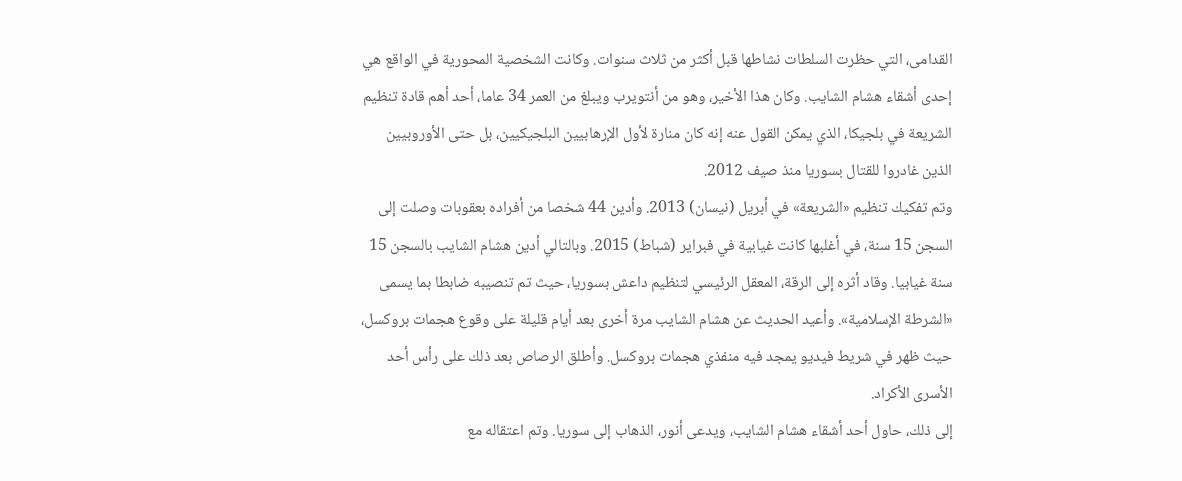القدامى، التي حظرت السلطات نشاطها قبل أكثر من ثلاث سنوات. وكانت الشخصية المحورية في الواقع هي إحدى أشقاء هشام الشايب. وكان هذا الأخير، وهو من أنتويرب ويبلغ من العمر 34 عاما، أحد أهم قادة تنظيم الشريعة في بلجيكا، الذي يمكن القول عنه إنه كان منارة لأول الإرهابيين البلجيكيين، بل حتى الأوروبيين الذين غادروا للقتال بسوريا منذ صيف 2012.
وتم تفكيك تنظيم «الشريعة» في أبريل (نيسان) 2013. وأدين 44 شخصا من أفراده بعقوبات وصلت إلى السجن 15 سنة، في أغلبها كانت غيابية في فبراير (شباط) 2015. وبالتالي أدين هشام الشايب بالسجن 15 سنة غيابيا. وقاد أثره إلى الرقة، المعقل الرئيسي لتنظيم داعش بسوريا، حيث تم تنصيبه ضابطا بما يسمى «الشرطة الإسلامية». وأعيد الحديث عن هشام الشايب مرة أخرى بعد أيام قليلة على وقوع هجمات بروكسل، حيث ظهر في شريط فيديو يمجد فيه منفذي هجمات بروكسل. وأطلق الرصاص بعد ذلك على رأس أحد الأسرى الأكراد.
إلى ذلك، حاول أحد أشقاء هشام الشايب، ويدعى أنور، الذهاب إلى سوريا. وتم اعتقاله مع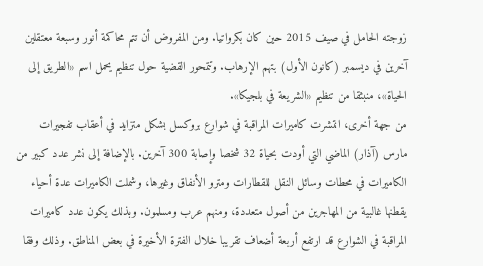زوجته الحامل في صيف 2015 حين كان بكرواتيا. ومن المفروض أن تتم محاكمة أنور وسبعة معتقلين آخرين في ديسمبر (كانون الأول) بتهم الإرهاب. وتتمحور القضية حول تنظيم يحمل اسم «الطريق إلى الحياة»، منبثقا من تنظيم «الشريعة في بلجيكا».
من جهة أخرى، انتشرت كاميرات المراقبة في شوارع بروكسل بشكل متزايد في أعقاب تفجيرات مارس (آذار) الماضي التي أودت بحياة 32 شخصا وإصابة 300 آخرين. بالإضافة إلى نشر عدد كبير من الكاميرات في محطات وسائل النقل للقطارات ومترو الأنفاق وغيرها، وشملت الكاميرات عدة أحياء يقطنها غالبية من المهاجرين من أصول متعددة، ومنهم عرب ومسلمون. وبذلك يكون عدد كاميرات المراقبة في الشوارع قد ارتفع أربعة أضعاف تقريبا خلال الفترة الأخيرة في بعض المناطق. وذلك وفقا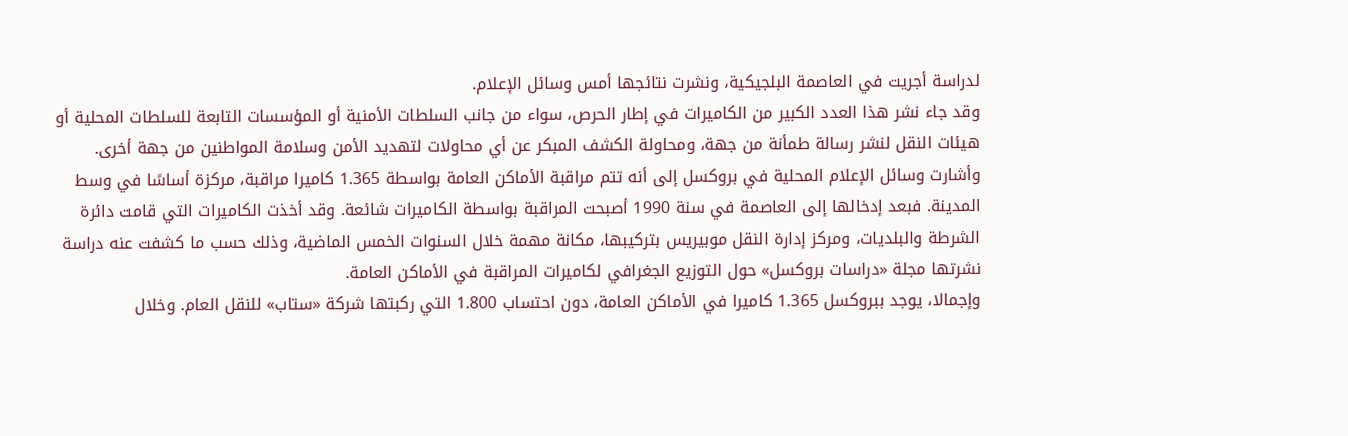لدراسة أجريت في العاصمة البلجيكية، ونشرت نتائجها أمس وسائل الإعلام.
وقد جاء نشر هذا العدد الكبير من الكاميرات في إطار الحرص، سواء من جانب السلطات الأمنية أو المؤسسات التابعة للسلطات المحلية أو هيئات النقل لنشر رسالة طمأنة من جهة، ومحاولة الكشف المبكر عن أي محاولات لتهديد الأمن وسلامة المواطنين من جهة أخرى. وأشارت وسائل الإعلام المحلية في بروكسل إلى أنه تتم مراقبة الأماكن العامة بواسطة 1.365 كاميرا مراقبة، مركزة أساسًا في وسط المدينة. فبعد إدخالها إلى العاصمة في سنة 1990 أصبحت المراقبة بواسطة الكاميرات شائعة. وقد أخذت الكاميرات التي قامت دائرة الشرطة والبلديات، ومركز إدارة النقل موبيريس بتركيبها، مكانة مهمة خلال السنوات الخمس الماضية، وذلك حسب ما كشفت عنه دراسة نشرتها مجلة «دراسات بروكسل» حول التوزيع الجغرافي لكاميرات المراقبة في الأماكن العامة.
وإجمالا، يوجد ببروكسل 1.365 كاميرا في الأماكن العامة، دون احتساب 1.800 التي ركبتها شركة «ستاب» للنقل العام. وخلال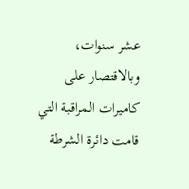عشر سنوات، وبالاقتصار على كاميرات المراقبة التي قامت دائرة الشرطة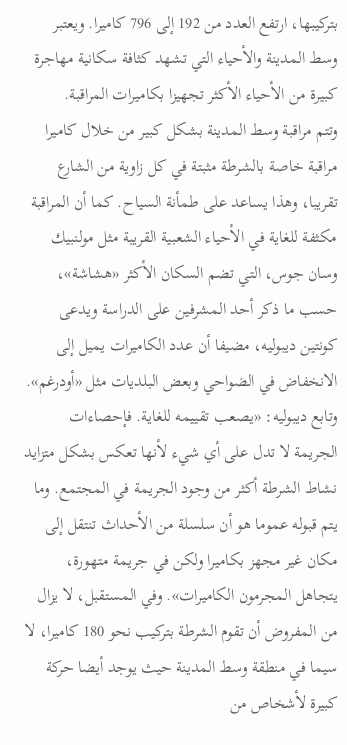بتركيبها، ارتفع العدد من 192 إلى 796 كاميرا. ويعتبر وسط المدينة والأحياء التي تشهد كثافة سكانية مهاجرة كبيرة من الأحياء الأكثر تجهيزا بكاميرات المراقبة.
وتتم مراقبة وسط المدينة بشكل كبير من خلال كاميرا مراقبة خاصة بالشرطة مثبتة في كل زاوية من الشارع تقريبا، وهذا يساعد على طمأنة السياح. كما أن المراقبة مكثفة للغاية في الأحياء الشعبية القريبة مثل مولنبيك وسان جوس، التي تضم السكان الأكثر «هشاشة»، حسب ما ذكر أحد المشرفين على الدراسة ويدعى كونتين ديبوليه، مضيفا أن عدد الكاميرات يميل إلى الانخفاض في الضواحي وبعض البلديات مثل «أودرغم». وتابع ديبوليه: «يصعب تقييمه للغاية. فإحصاءات الجريمة لا تدل على أي شيء لأنها تعكس بشكل متزايد نشاط الشرطة أكثر من وجود الجريمة في المجتمع. وما يتم قبوله عموما هو أن سلسلة من الأحداث تنتقل إلى مكان غير مجهز بكاميرا ولكن في جريمة متهورة، يتجاهل المجرمون الكاميرات». وفي المستقبل، لا يزال من المفروض أن تقوم الشرطة بتركيب نحو 180 كاميرا، لا سيما في منطقة وسط المدينة حيث يوجد أيضا حركة كبيرة لأشخاص من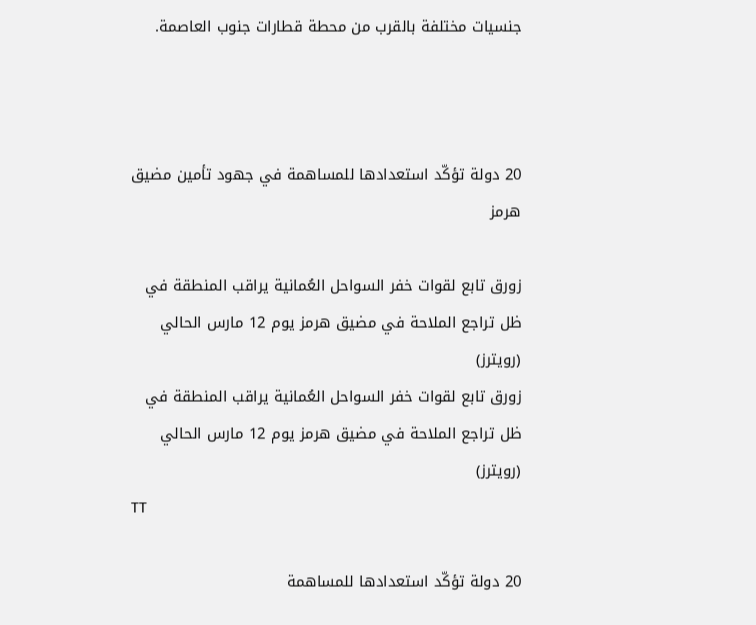جنسيات مختلفة بالقرب من محطة قطارات جنوب العاصمة.



20 دولة تؤكّد استعدادها للمساهمة في جهود تأمين مضيق هرمز

زورق تابع لقوات خفر السواحل العُمانية يراقب المنطقة في ظل تراجع الملاحة في مضيق هرمز يوم 12 مارس الحالي (رويترز)
زورق تابع لقوات خفر السواحل العُمانية يراقب المنطقة في ظل تراجع الملاحة في مضيق هرمز يوم 12 مارس الحالي (رويترز)
TT

20 دولة تؤكّد استعدادها للمساهمة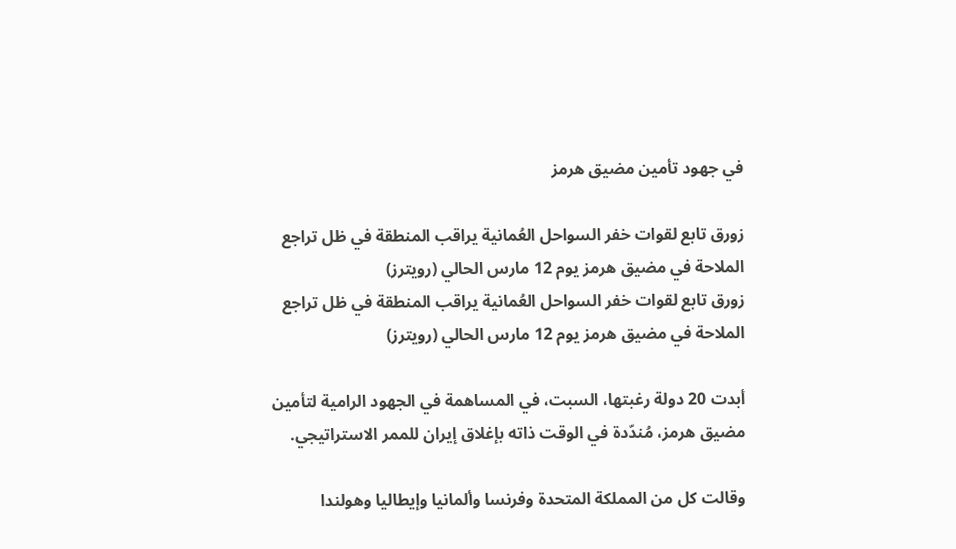في جهود تأمين مضيق هرمز

زورق تابع لقوات خفر السواحل العُمانية يراقب المنطقة في ظل تراجع الملاحة في مضيق هرمز يوم 12 مارس الحالي (رويترز)
زورق تابع لقوات خفر السواحل العُمانية يراقب المنطقة في ظل تراجع الملاحة في مضيق هرمز يوم 12 مارس الحالي (رويترز)

أبدت 20 دولة رغبتها، السبت، في المساهمة في الجهود الرامية لتأمين مضيق هرمز، مُندّدة في الوقت ذاته بإغلاق إيران للممر الاستراتيجي.

وقالت كل من المملكة المتحدة وفرنسا وألمانيا وإيطاليا وهولندا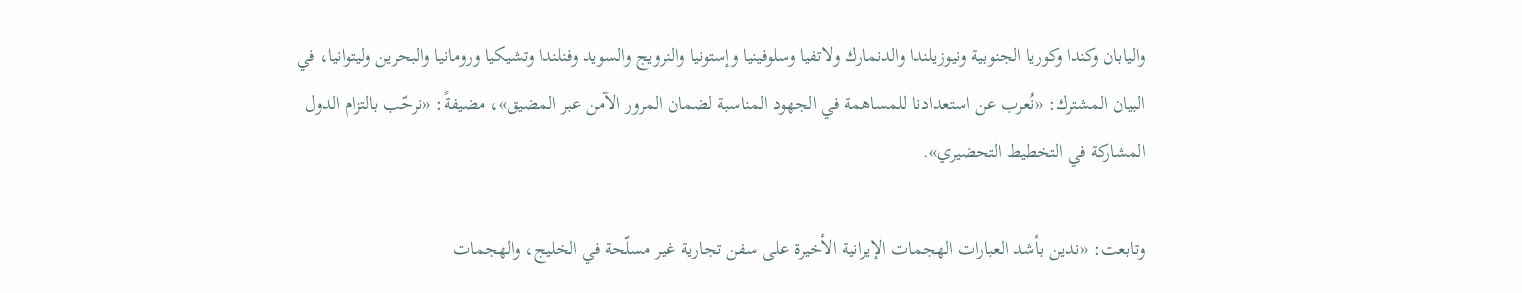واليابان وكندا وكوريا الجنوبية ونيوزيلندا والدنمارك ولاتفيا وسلوفينيا وإستونيا والنرويج والسويد وفنلندا وتشيكيا ورومانيا والبحرين وليتوانيا، في البيان المشترك: «نُعرب عن استعدادنا للمساهمة في الجهود المناسبة لضمان المرور الآمن عبر المضيق»، مضيفةً: «نرحّب بالتزام الدول المشاركة في التخطيط التحضيري».

وتابعت: «ندين بأشد العبارات الهجمات الإيرانية الأخيرة على سفن تجارية غير مسلّحة في الخليج، والهجمات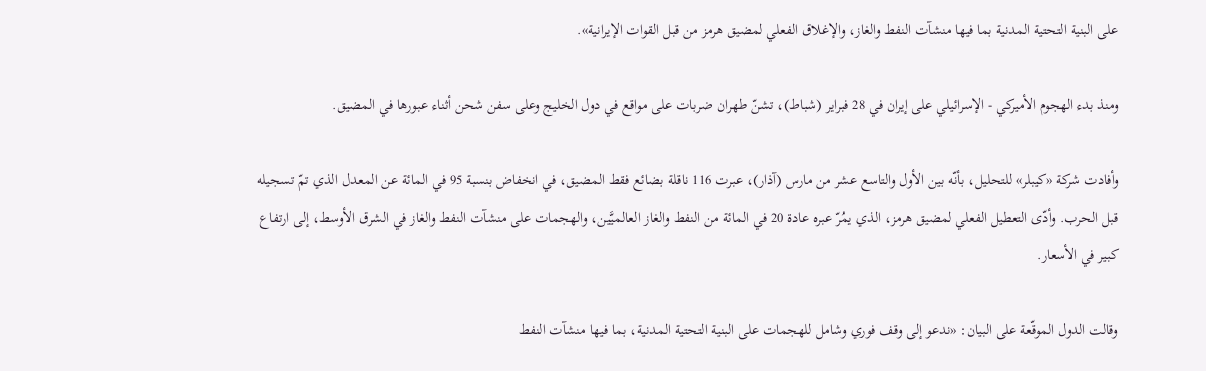على البنية التحتية المدنية بما فيها منشآت النفط والغاز، والإغلاق الفعلي لمضيق هرمز من قبل القوات الإيرانية».

ومنذ بدء الهجوم الأميركي - الإسرائيلي على إيران في 28 فبراير (شباط)، تشنّ طهران ضربات على مواقع في دول الخليج وعلى سفن شحن أثناء عبورها في المضيق.

وأفادت شركة «كيبلر» للتحليل، بأنّه بين الأول والتاسع عشر من مارس (آذار)، عبرت 116 ناقلة بضائع فقط المضيق، في انخفاض بنسبة 95 في المائة عن المعدل الذي تمّ تسجيله قبل الحرب. وأدّى التعطيل الفعلي لمضيق هرمز، الذي يمُرّ عبره عادة 20 في المائة من النفط والغاز العالميَّين، والهجمات على منشآت النفط والغاز في الشرق الأوسط، إلى ارتفاع كبير في الأسعار.

وقالت الدول الموقّعة على البيان: «ندعو إلى وقف فوري وشامل للهجمات على البنية التحتية المدنية، بما فيها منشآت النفط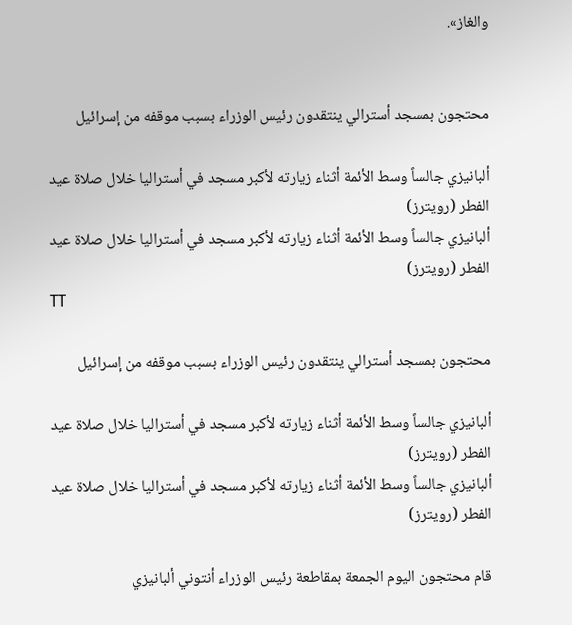والغاز».


محتجون بمسجد أسترالي ينتقدون رئيس الوزراء بسبب موقفه من إسرائيل

ألبانيزي جالساً وسط الأئمة أثناء زيارته لأكبر مسجد في أستراليا خلال صلاة عيد الفطر (رويترز)
ألبانيزي جالساً وسط الأئمة أثناء زيارته لأكبر مسجد في أستراليا خلال صلاة عيد الفطر (رويترز)
TT

محتجون بمسجد أسترالي ينتقدون رئيس الوزراء بسبب موقفه من إسرائيل

ألبانيزي جالساً وسط الأئمة أثناء زيارته لأكبر مسجد في أستراليا خلال صلاة عيد الفطر (رويترز)
ألبانيزي جالساً وسط الأئمة أثناء زيارته لأكبر مسجد في أستراليا خلال صلاة عيد الفطر (رويترز)

قام محتجون اليوم الجمعة بمقاطعة رئيس الوزراء أنتوني ألبانيزي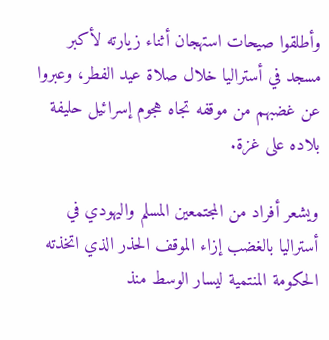وأطلقوا صيحات استهجان أثناء زيارته لأكبر مسجد في أستراليا خلال صلاة عيد الفطر، وعبروا عن غضبهم من موقفه تجاه هجوم إسرائيل حليفة بلاده على غزة.

ويشعر أفراد من المجتمعين المسلم واليهودي في أستراليا بالغضب إزاء الموقف الحذر الذي اتخذته الحكومة المنتمية ليسار الوسط منذ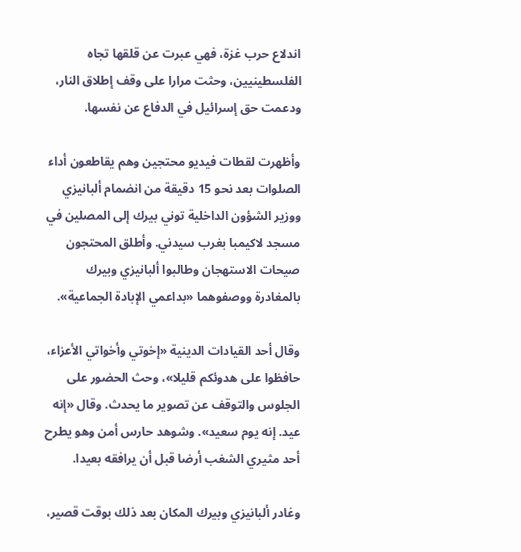اندلاع حرب غزة، فهي عبرت عن قلقها تجاه الفلسطينيين، وحثت مرارا على وقف إطلاق النار، ودعمت حق إسرائيل في الدفاع عن نفسها.

وأظهرت لقطات فيديو محتجين وهم يقاطعون أداء الصلوات بعد نحو 15 دقيقة من انضمام ألبانيزي ووزير الشؤون الداخلية توني بيرك إلى المصلين في مسجد لاكيمبا بغرب سيدني. وأطلق المحتجون صيحات الاستهجان وطالبوا ألبانيزي وبيرك بالمغادرة ووصفوهما «بداعمي الإبادة الجماعية».

وقال أحد القيادات الدينية «إخوتي وأخواتي الأعزاء، حافظوا على هدوئكم قليلا»، وحث الحضور على الجلوس والتوقف عن تصوير ما يحدث. وقال «إنه عيد. إنه يوم سعيد». وشوهد حارس أمن وهو يطرح أحد مثيري الشغب أرضا قبل أن يرافقه بعيدا.

وغادر ألبانيزي وبيرك المكان بعد ذلك بوقت قصير،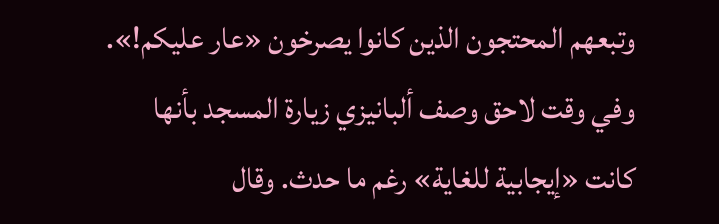وتبعهم المحتجون الذين كانوا يصرخون «عار عليكم!». وفي وقت لاحق وصف ألبانيزي زيارة المسجد بأنها كانت «إيجابية للغاية» رغم ما حدث. وقال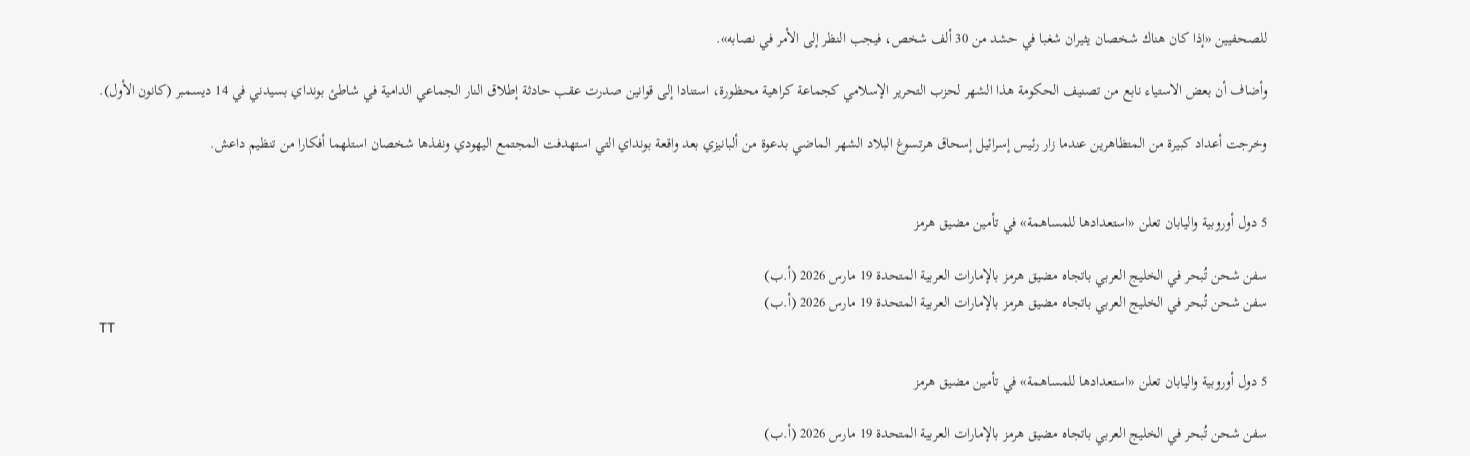للصحفيين «إذا كان هناك شخصان يثيران شغبا في حشد من 30 ألف شخص، فيجب النظر إلى الأمر في نصابه».

وأضاف أن بعض الاستياء نابع من تصنيف الحكومة هذا الشهر لحزب التحرير الإسلامي كجماعة كراهية محظورة، استنادا إلى قوانين صدرت عقب حادثة إطلاق النار الجماعي الدامية في شاطئ بونداي بسيدني في 14 ديسمبر (كانون الأول).

وخرجت أعداد كبيرة من المتظاهرين عندما زار رئيس إسرائيل إسحاق هرتسوغ البلاد الشهر الماضي بدعوة من ألبانيزي بعد واقعة بونداي التي استهدفت المجتمع اليهودي ونفذها شخصان استلهما أفكارا من تنظيم داعش.


5 دول أوروبية واليابان تعلن «استعدادها للمساهمة» في تأمين مضيق هرمز

سفن شحن تُبحر في الخليج العربي باتجاه مضيق هرمز بالإمارات العربية المتحدة 19 مارس 2026 (أ.ب)
سفن شحن تُبحر في الخليج العربي باتجاه مضيق هرمز بالإمارات العربية المتحدة 19 مارس 2026 (أ.ب)
TT

5 دول أوروبية واليابان تعلن «استعدادها للمساهمة» في تأمين مضيق هرمز

سفن شحن تُبحر في الخليج العربي باتجاه مضيق هرمز بالإمارات العربية المتحدة 19 مارس 2026 (أ.ب)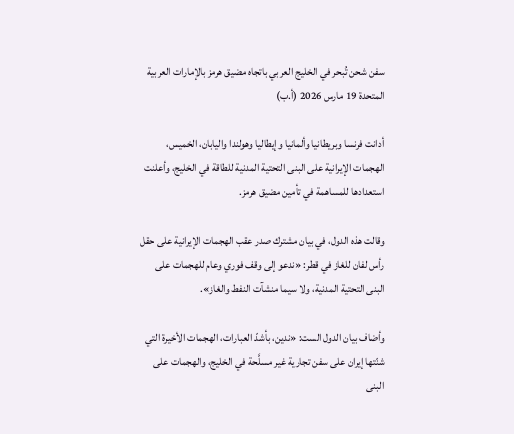سفن شحن تُبحر في الخليج العربي باتجاه مضيق هرمز بالإمارات العربية المتحدة 19 مارس 2026 (أ.ب)

أدانت فرنسا وبريطانيا وألمانيا وإيطاليا وهولندا واليابان، الخميس، الهجمات الإيرانية على البنى التحتية المدنية للطاقة في الخليج، وأعلنت استعدادها للمساهمة في تأمين مضيق هرمز.

وقالت هذه الدول، في بيان مشترك صدر عقب الهجمات الإيرانية على حقل رأس لفان للغاز في قطر: «ندعو إلى وقف فوري وعام للهجمات على البنى التحتية المدنية، ولا سيما منشآت النفط والغاز».

وأضاف بيان الدول الست: «ندين، بأشدّ العبارات، الهجمات الأخيرة التي شنّتها إيران على سفن تجارية غير مسلَّحة في الخليج، والهجمات على البنى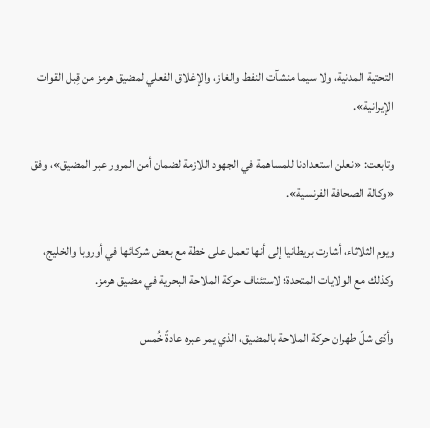التحتية المدنية، ولا سيما منشآت النفط والغاز، والإغلاق الفعلي لمضيق هرمز من قِبل القوات الإيرانية».

وتابعت: «نعلن استعدادنا للمساهمة في الجهود اللازمة لضمان أمن المرور عبر المضيق»، وفق «وكالة الصحافة الفرنسية».

ويوم الثلاثاء، أشارت بريطانيا إلى أنها تعمل على خطة مع بعض شركائها في أوروبا والخليج، وكذلك مع الولايات المتحدة؛ لاستئناف حركة الملاحة البحرية في مضيق هرمز.

وأدّى شلّ طهران حركة الملاحة بالمضيق، الذي يمر عبره عادةً خُمس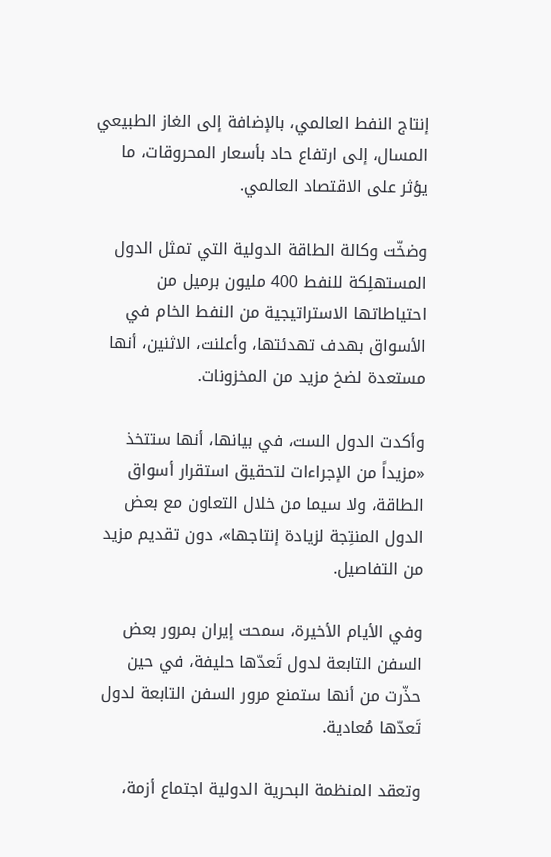إنتاج النفط العالمي، بالإضافة إلى الغاز الطبيعي المسال، إلى ارتفاع حاد بأسعار المحروقات، ما يؤثر على الاقتصاد العالمي.

وضخّت وكالة الطاقة الدولية التي تمثل الدول المستهلِكة للنفط 400 مليون برميل من احتياطاتها الاستراتيجية من النفط الخام في الأسواق بهدف تهدئتها، وأعلنت، الاثنين، أنها مستعدة لضخ مزيد من المخزونات.

وأكدت الدول الست، في بيانها، أنها ستتخذ «مزيداً من الإجراءات لتحقيق استقرار أسواق الطاقة، ولا سيما من خلال التعاون مع بعض الدول المنتِجة لزيادة إنتاجها»، دون تقديم مزيد من التفاصيل.

وفي الأيام الأخيرة، سمحت إيران بمرور بعض السفن التابعة لدول تَعدّها حليفة، في حين حذّرت من أنها ستمنع مرور السفن التابعة لدول تَعدّها مُعادية.

وتعقد المنظمة البحرية الدولية اجتماع أزمة،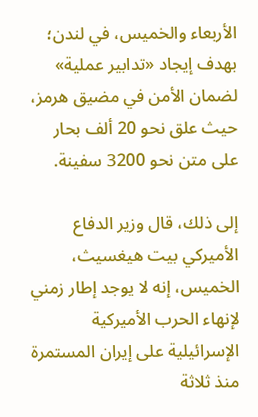الأربعاء والخميس، في لندن؛ بهدف إيجاد «تدابير عملية» لضمان الأمن في مضيق هرمز، حيث علق نحو 20 ألف بحار على متن نحو 3200 سفينة.

إلى ذلك، قال وزير الدفاع الأميركي بيت هيغسيث، الخميس، إنه لا يوجد إطار زمني لإنهاء الحرب الأميركية الإسرائيلية على إيران المستمرة منذ ثلاثة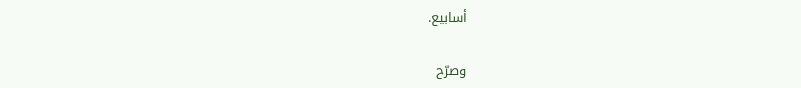أسابيع.

وصرّح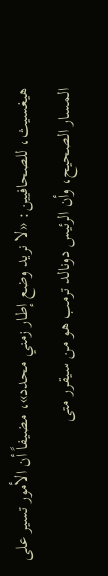هيغسيث، للصحافيين: «لا نريد وضع إطار زمني محدد»، مضيفاً أن الأمور تسير على المسار الصحيح، وأن الرئيس دونالد ترمب هو من سيقرر متى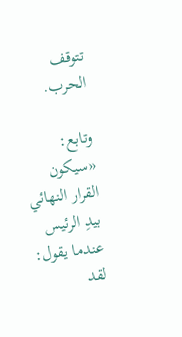تتوقف الحرب.

وتابع: «سيكون القرار النهائي بيدِ الرئيس عندما يقول: لقد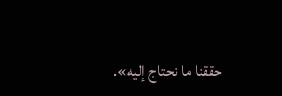حققنا ما نحتاج إليه».